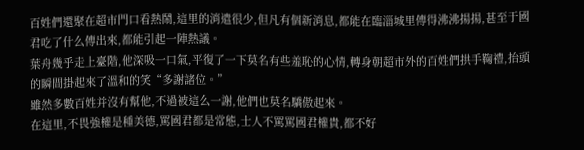百姓們還聚在超市門口看熱鬧,這里的消遣很少,但凡有個新消息,都能在臨淄城里傳得沸沸揚揚,甚至于國君吃了什么傳出來,都能引起一陣熱議。
葉舟幾乎走上臺階,他深吸一口氣,平復了一下莫名有些羞恥的心情,轉身朝超市外的百姓們拱手鞠禮,抬頭的瞬間掛起來了溫和的笑“多謝諸位。”
雖然多數百姓并沒有幫他,不過被這么一謝,他們也莫名驕傲起來。
在這里,不畏強權是種美德,罵國君都是常態,士人不罵罵國君權貴,都不好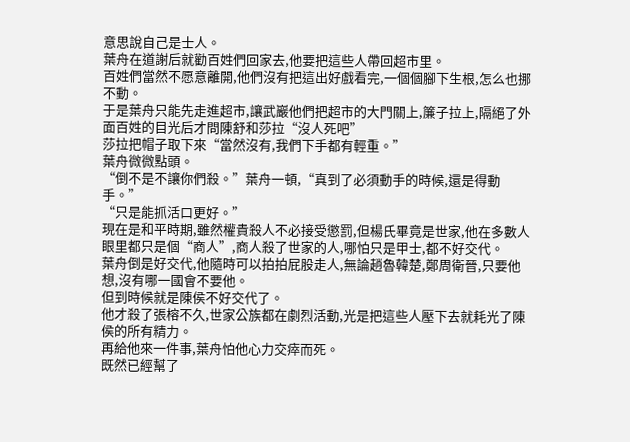意思說自己是士人。
葉舟在道謝后就勸百姓們回家去,他要把這些人帶回超市里。
百姓們當然不愿意離開,他們沒有把這出好戲看完,一個個腳下生根,怎么也挪不動。
于是葉舟只能先走進超市,讓武巖他們把超市的大門關上,簾子拉上,隔絕了外面百姓的目光后才問陳舒和莎拉“沒人死吧”
莎拉把帽子取下來“當然沒有,我們下手都有輕重。”
葉舟微微點頭。
“倒不是不讓你們殺。”葉舟一頓,“真到了必須動手的時候,還是得動手。”
“只是能抓活口更好。”
現在是和平時期,雖然權貴殺人不必接受懲罰,但楊氏畢竟是世家,他在多數人眼里都只是個“商人”,商人殺了世家的人,哪怕只是甲士,都不好交代。
葉舟倒是好交代,他隨時可以拍拍屁股走人,無論趙魯韓楚,鄭周衛晉,只要他想,沒有哪一國會不要他。
但到時候就是陳侯不好交代了。
他才殺了張榕不久,世家公族都在劇烈活動,光是把這些人壓下去就耗光了陳侯的所有精力。
再給他來一件事,葉舟怕他心力交瘁而死。
既然已經幫了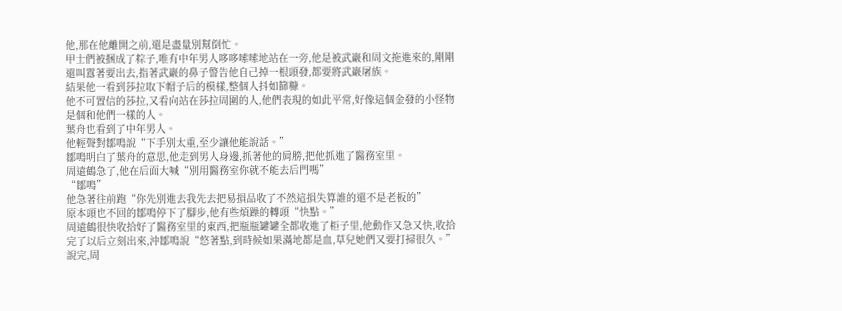他,那在他離開之前,還是盡量別幫倒忙。
甲士們被捆成了粽子,唯有中年男人哆哆嗦嗦地站在一旁,他是被武巖和周文拖進來的,剛剛還叫囂著要出去,指著武巖的鼻子警告他自己掉一根頭發,都要將武巖屠族。
結果他一看到莎拉取下帽子后的模樣,整個人抖如篩糠。
他不可置信的莎拉,又看向站在莎拉周圍的人,他們表現的如此平常,好像這個金發的小怪物是個和他們一樣的人。
葉舟也看到了中年男人。
他輕聲對鄒鳴說“下手別太重,至少讓他能說話。”
鄒鳴明白了葉舟的意思,他走到男人身邊,抓著他的肩膀,把他抓進了醫務室里。
周遠鶴急了,他在后面大喊“別用醫務室你就不能去后門嗎”
“鄒鳴”
他急著往前跑“你先別進去我先去把易損品收了不然這損失算誰的還不是老板的”
原本頭也不回的鄒鳴停下了腳步,他有些煩躁的轉頭“快點。”
周遠鶴很快收拾好了醫務室里的東西,把瓶瓶罐罐全都收進了柜子里,他動作又急又快,收拾完了以后立刻出來,沖鄒鳴說“悠著點,到時候如果滿地都是血,草兒她們又要打掃很久。”
說完,周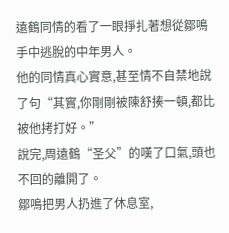遠鶴同情的看了一眼掙扎著想從鄒鳴手中逃脫的中年男人。
他的同情真心實意,甚至情不自禁地說了句“其實,你剛剛被陳舒揍一頓,都比被他拷打好。”
說完,周遠鶴“圣父”的嘆了口氣,頭也不回的離開了。
鄒鳴把男人扔進了休息室,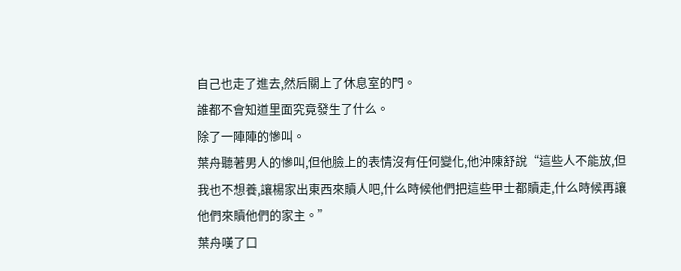自己也走了進去,然后關上了休息室的門。
誰都不會知道里面究竟發生了什么。
除了一陣陣的慘叫。
葉舟聽著男人的慘叫,但他臉上的表情沒有任何變化,他沖陳舒說“這些人不能放,但我也不想養,讓楊家出東西來贖人吧,什么時候他們把這些甲士都贖走,什么時候再讓他們來贖他們的家主。”
葉舟嘆了口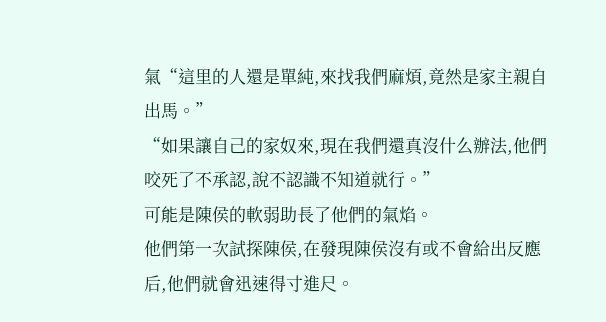氣“這里的人還是單純,來找我們麻煩,竟然是家主親自出馬。”
“如果讓自己的家奴來,現在我們還真沒什么辦法,他們咬死了不承認,說不認識不知道就行。”
可能是陳侯的軟弱助長了他們的氣焰。
他們第一次試探陳侯,在發現陳侯沒有或不會給出反應后,他們就會迅速得寸進尺。